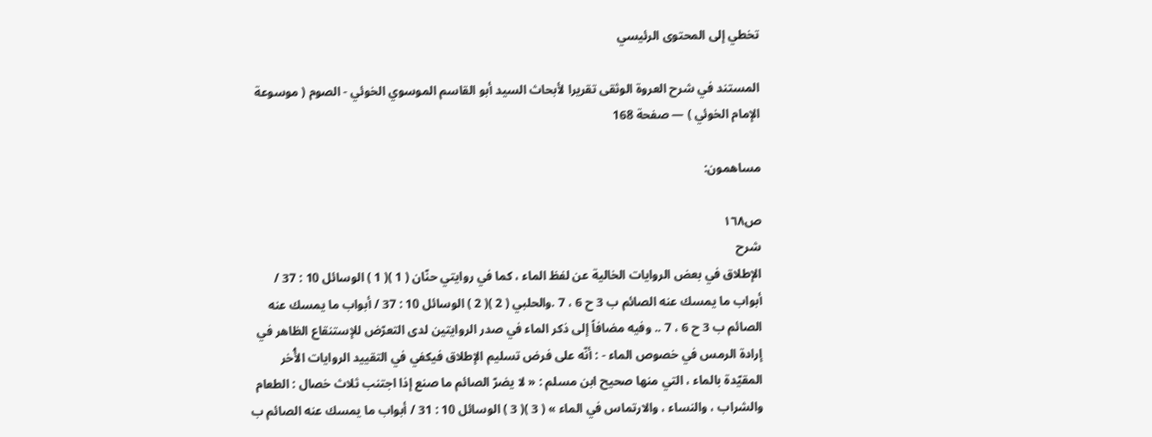تخطي إلى المحتوى الرئيسي

المستند في شرح العروة الوثقى تقريرا لأبحاث السيد أبو القاسم الموسوي الخوئي - الصوم ( موسوعة الإمام الخوئي ) — صفحة 168

مساهمون:

ص١٦٨
شرح
الإطلاق في بعض الروايات الخالية عن لفظ الماء ، كما في روايتي حنّان ( 1 )( 1 ) الوسائل 10 : 37 / أبواب ما يمسك عنه الصائم ب 3 ح 6 ، 7 .والحلبي ( 2 )( 2 ) الوسائل 10 : 37 / أبواب ما يمسك عنه الصائم ب 3 ح 6 ، 7 .. وفيه مضافاً إلى ذكر الماء في صدر الروايتين لدى التعرّض للإستنقاع الظاهر في إرادة الرمس في خصوص الماء - : أنّه على فرض تسليم الإطلاق فيكفي في التقييد الروايات الأُخر المقيّدة بالماء ، التي منها صحيح ابن مسلم : « لا يضرّ الصائم ما صنع إذا اجتنب ثلاث خصال : الطعام والشراب ، والنساء ، والارتماس في الماء » ( 3 )( 3 ) الوسائل 10 : 31 / أبواب ما يمسك عنه الصائم ب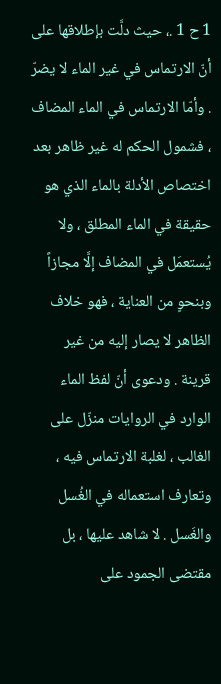1 ح 1 .، حيث دلَّت بإطلاقها على أنّ الارتماس في غير الماء لا يضرّ . وأمّا الارتماس في الماء المضاف ، فشمول الحكم له غير ظاهر بعد اختصاص الأدلة بالماء الذي هو حقيقة في الماء المطلق ، ولا يُستعمَل في المضاف إلَّا مجازاً وبنحوٍ من العناية ، فهو خلاف الظاهر لا يصار إليه من غير قرينة . ودعوى أنّ لفظ الماء الوارد في الروايات منزّل على الغالب ، لغلبة الارتماس فيه ، وتعارف استعماله في الغُسل والغَسل . لا شاهد عليها ، بل مقتضى الجمود على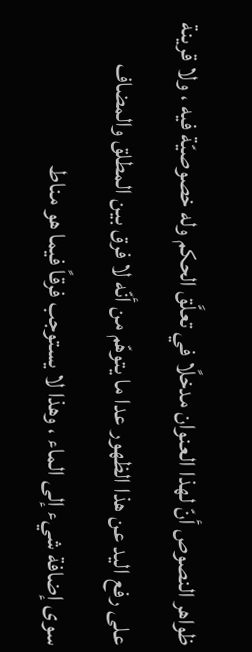ظواهر النصوص أنّ لهذا العنوان مدخلًا في تعلَّق الحكم وله خصوصيّة فيه ، ولا قرينة على رفع اليد عن هذا الظهور عدا ما يتوهّم من أنّه لا فرق بين المطلق والمضاف سوى إضافة شيء إلى الماء ، وهذا لا يستوجب فرقاً فيما هو مناط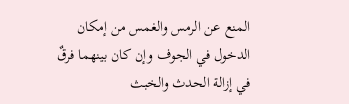المنع عن الرمس والغمس من إمكان الدخول في الجوف وإن كان بينهما فرقٌ في إزالة الحدث والخبث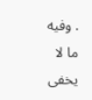. وفيه ما لا يخفى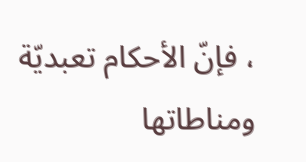، فإنّ الأحكام تعبديّة ومناطاتها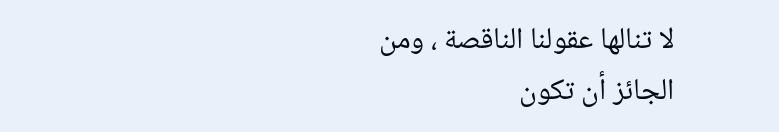لا تنالها عقولنا الناقصة ، ومن الجائز أن تكون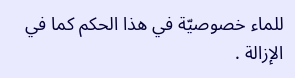للماء خصوصيّة في هذا الحكم كما في الإزالة .